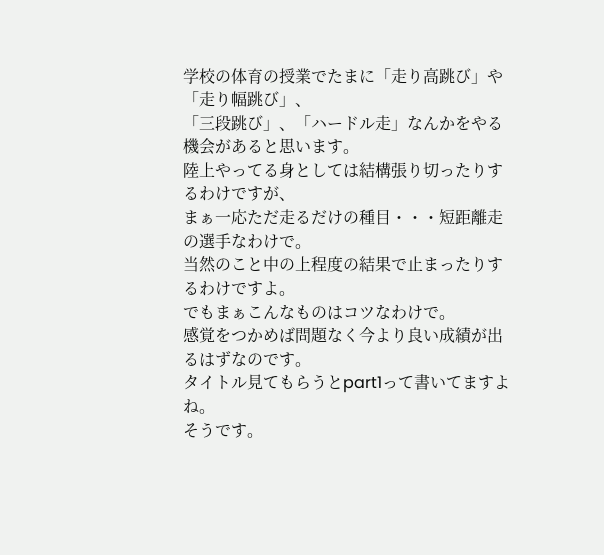学校の体育の授業でたまに「走り高跳び」や「走り幅跳び」、
「三段跳び」、「ハードル走」なんかをやる機会があると思います。
陸上やってる身としては結構張り切ったりするわけですが、
まぁ一応ただ走るだけの種目・・・短距離走の選手なわけで。
当然のこと中の上程度の結果で止まったりするわけですよ。
でもまぁこんなものはコツなわけで。
感覚をつかめば問題なく今より良い成績が出るはずなのです。
タイトル見てもらうとpart1って書いてますよね。
そうです。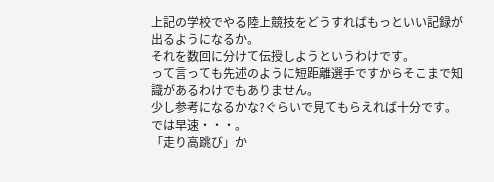上記の学校でやる陸上競技をどうすればもっといい記録が出るようになるか。
それを数回に分けて伝授しようというわけです。
って言っても先述のように短距離選手ですからそこまで知識があるわけでもありません。
少し参考になるかな?ぐらいで見てもらえれば十分です。
では早速・・・。
「走り高跳び」か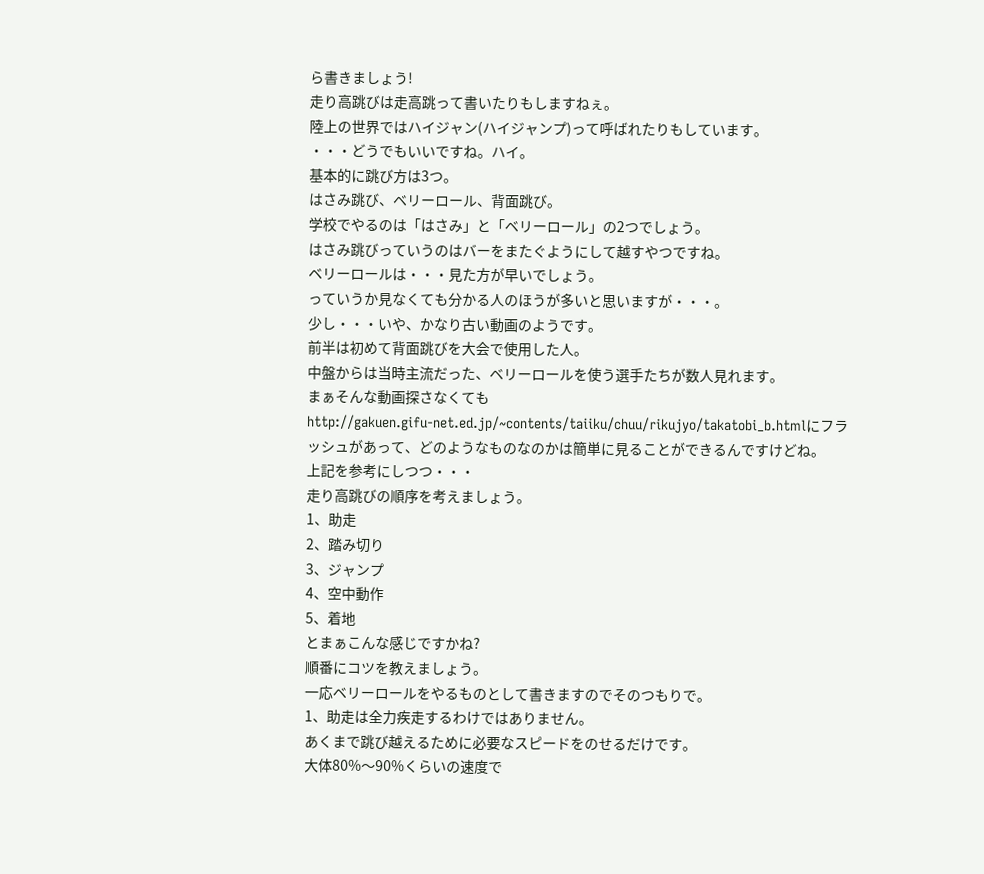ら書きましょう!
走り高跳びは走高跳って書いたりもしますねぇ。
陸上の世界ではハイジャン(ハイジャンプ)って呼ばれたりもしています。
・・・どうでもいいですね。ハイ。
基本的に跳び方は3つ。
はさみ跳び、ベリーロール、背面跳び。
学校でやるのは「はさみ」と「ベリーロール」の2つでしょう。
はさみ跳びっていうのはバーをまたぐようにして越すやつですね。
ベリーロールは・・・見た方が早いでしょう。
っていうか見なくても分かる人のほうが多いと思いますが・・・。
少し・・・いや、かなり古い動画のようです。
前半は初めて背面跳びを大会で使用した人。
中盤からは当時主流だった、ベリーロールを使う選手たちが数人見れます。
まぁそんな動画探さなくても
http://gakuen.gifu-net.ed.jp/~contents/taiiku/chuu/rikujyo/takatobi_b.htmlにフラッシュがあって、どのようなものなのかは簡単に見ることができるんですけどね。
上記を参考にしつつ・・・
走り高跳びの順序を考えましょう。
1、助走
2、踏み切り
3、ジャンプ
4、空中動作
5、着地
とまぁこんな感じですかね?
順番にコツを教えましょう。
一応ベリーロールをやるものとして書きますのでそのつもりで。
1、助走は全力疾走するわけではありません。
あくまで跳び越えるために必要なスピードをのせるだけです。
大体80%〜90%くらいの速度で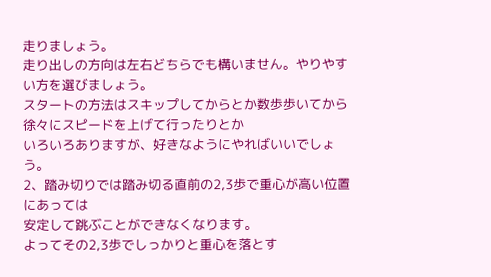走りましょう。
走り出しの方向は左右どちらでも構いません。やりやすい方を選びましょう。
スタートの方法はスキップしてからとか数歩歩いてから徐々にスピードを上げて行ったりとか
いろいろありますが、好きなようにやればいいでしょう。
2、踏み切りでは踏み切る直前の2,3歩で重心が高い位置にあっては
安定して跳ぶことができなくなります。
よってその2,3歩でしっかりと重心を落とす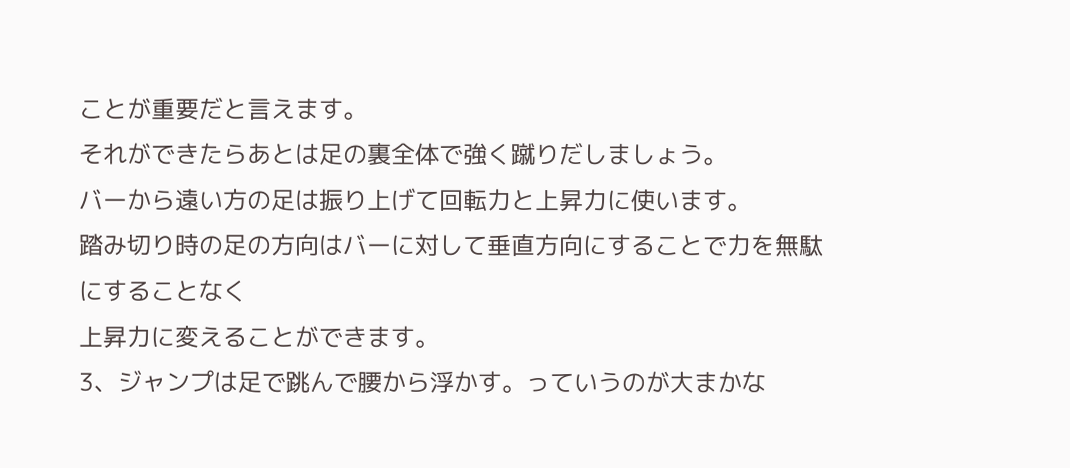ことが重要だと言えます。
それができたらあとは足の裏全体で強く蹴りだしましょう。
バーから遠い方の足は振り上げて回転力と上昇力に使います。
踏み切り時の足の方向はバーに対して垂直方向にすることで力を無駄にすることなく
上昇力に変えることができます。
3、ジャンプは足で跳んで腰から浮かす。っていうのが大まかな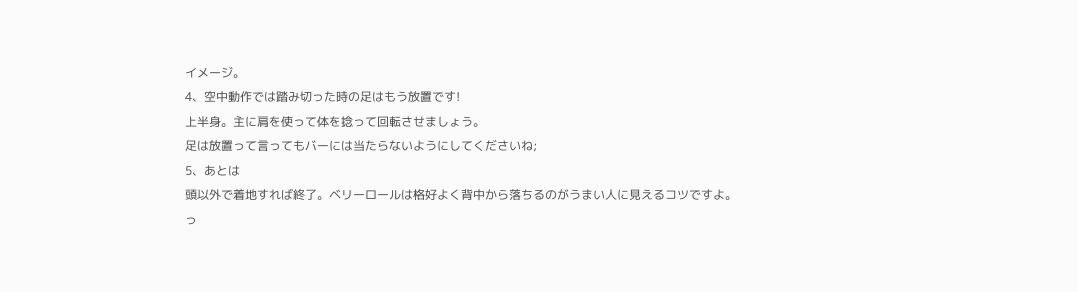イメージ。
4、空中動作では踏み切った時の足はもう放置です!
上半身。主に肩を使って体を捻って回転させましょう。
足は放置って言ってもバーには当たらないようにしてくださいね;
5、あとは
頭以外で着地すれば終了。ベリーロールは格好よく背中から落ちるのがうまい人に見えるコツですよ。
っ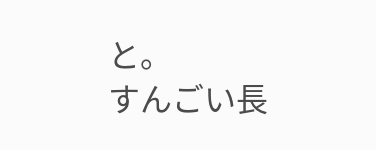と。
すんごい長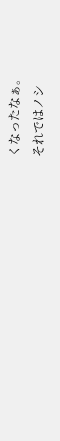くなったなぁ。
それではノシ